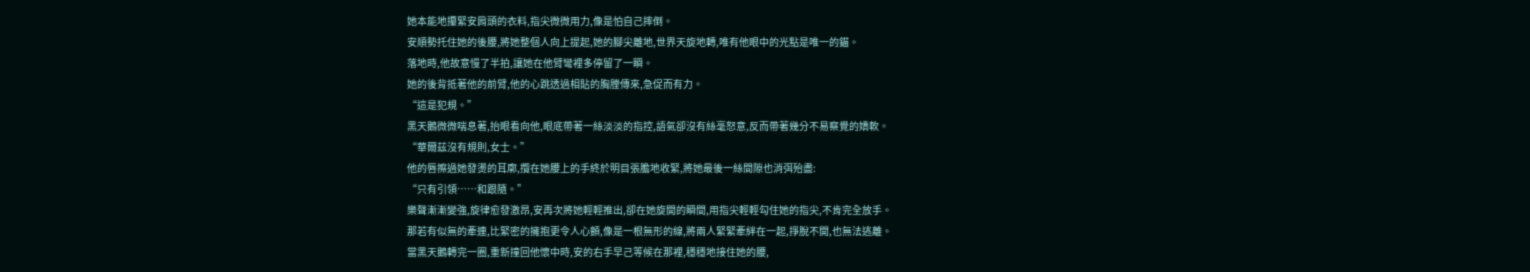她本能地攥緊安肩頭的衣料,指尖微微用力,像是怕自己摔倒。
安順勢托住她的後腰,將她整個人向上提起,她的腳尖離地,世界天旋地轉,唯有他眼中的光點是唯一的錨。
落地時,他故意慢了半拍,讓她在他臂彎裡多停留了一瞬。
她的後背抵著他的前臂,他的心跳透過相貼的胸膛傳來,急促而有力。
“這是犯規。”
黑天鵝微微喘息著,抬眼看向他,眼底帶著一絲淡淡的指控,語氣卻沒有絲毫怒意,反而帶著幾分不易察覺的嬌軟。
“華爾茲沒有規則,女士。”
他的唇擦過她發燙的耳廓,攬在她腰上的手終於明目張膽地收緊,將她最後一絲間隙也消弭殆盡:
“只有引領……和跟隨。”
樂聲漸漸變強,旋律愈發激昂,安再次將她輕輕推出,卻在她旋開的瞬間,用指尖輕輕勾住她的指尖,不肯完全放手。
那若有似無的牽連,比緊密的擁抱更令人心顫,像是一根無形的線,將兩人緊緊牽絆在一起,掙脫不開,也無法逃離。
當黑天鵝轉完一圈,重新撞回他懷中時,安的右手早己等候在那裡,穩穩地接住她的腰,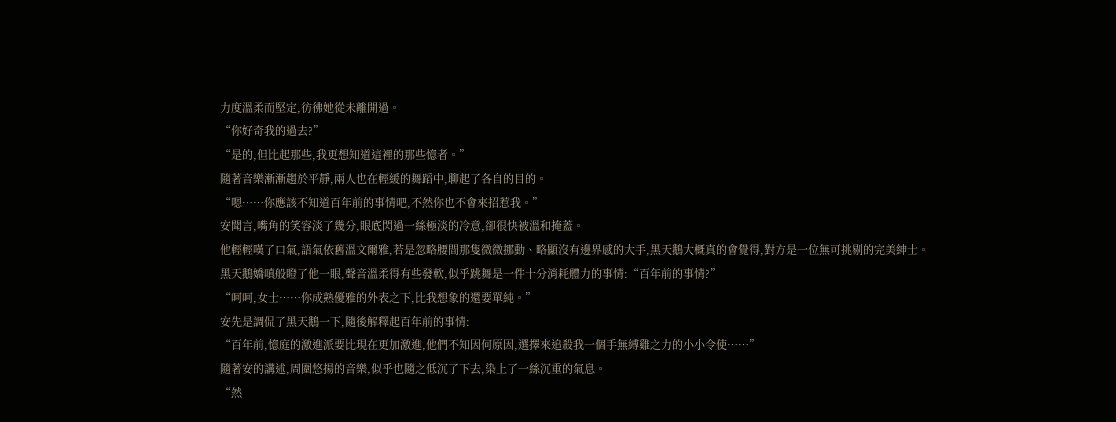力度溫柔而堅定,彷彿她從未離開過。
“你好奇我的過去?”
“是的,但比起那些,我更想知道這裡的那些憶者。”
隨著音樂漸漸趨於平靜,兩人也在輕緩的舞蹈中,聊起了各自的目的。
“嗯……你應該不知道百年前的事情吧,不然你也不會來招惹我。”
安聞言,嘴角的笑容淡了幾分,眼底閃過一絲極淡的冷意,卻很快被溫和掩蓋。
他輕輕嘆了口氣,語氣依舊溫文爾雅,若是忽略腰間那隻微微挪動、略顯沒有邊界感的大手,黑天鵝大概真的會覺得,對方是一位無可挑剔的完美紳士。
黑天鵝嬌嗔般瞪了他一眼,聲音溫柔得有些發軟,似乎跳舞是一件十分消耗體力的事情:“百年前的事情?”
“呵呵,女士……你成熟優雅的外表之下,比我想象的還要單純。”
安先是調侃了黑天鵝一下,隨後解釋起百年前的事情:
“百年前,憶庭的激進派要比現在更加激進,他們不知因何原因,選擇來追殺我一個手無縛雞之力的小小令使……”
隨著安的講述,周圍悠揚的音樂,似乎也隨之低沉了下去,染上了一絲沉重的氣息。
“然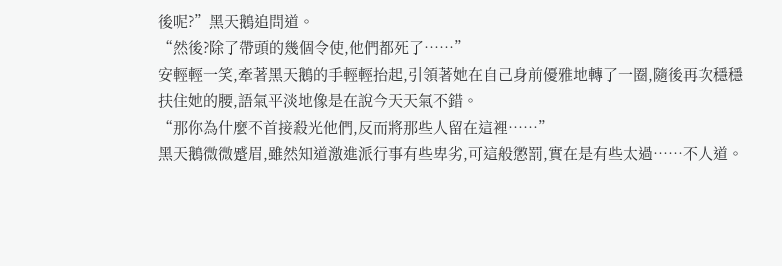後呢?”黑天鵝追問道。
“然後?除了帶頭的幾個令使,他們都死了……”
安輕輕一笑,牽著黑天鵝的手輕輕抬起,引領著她在自己身前優雅地轉了一圈,隨後再次穩穩扶住她的腰,語氣平淡地像是在說今天天氣不錯。
“那你為什麼不首接殺光他們,反而將那些人留在這裡……”
黑天鵝微微蹙眉,雖然知道激進派行事有些卑劣,可這般懲罰,實在是有些太過……不人道。